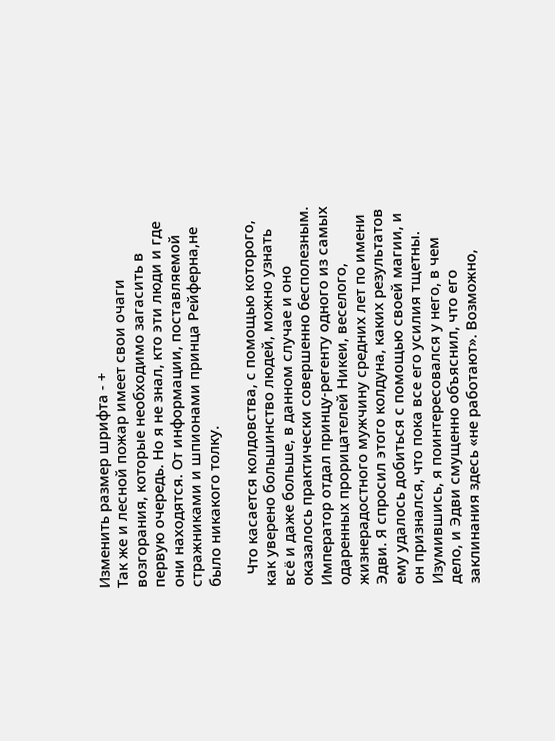Изменить размер шрифта - +
Так же и лесной пожар имеет свои очаги возгорания, которые необходимо загасить в первую очередь. Но я не знал, кто эти люди и где они находятся. От информации, поставляемой стражниками и шпионами принца Рейферна,не было никакого толку.

   Что касается колдовства, с помощью которого, как уверено большинство людей, можно узнать всё и даже больше, в данном случае и оно оказалось практически совершенно бесполезным. Император отдал принцу-регенту одного из самых одаренных прорицателей Никеи, веселого, жизнерадостного мужчину средних лет по имени Эдви. Я спросил этого колдуна, каких результатов ему удалось добиться с помощью своей магии, и он признался, что пока все его усилия тщетны. Изумившись, я поинтересовался у него, в чем дело, и Эдви смущенно объяснил, что его заклинания здесь «не работают». Возможно,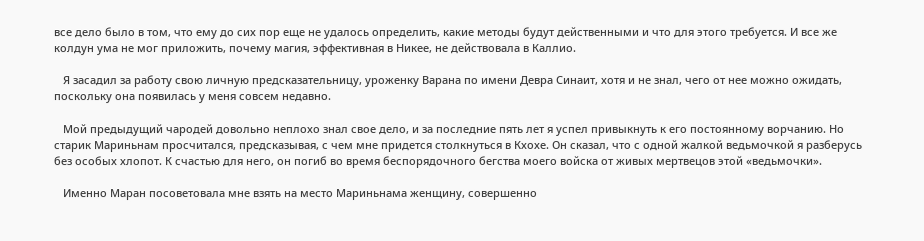все дело было в том, что ему до сих пор еще не удалось определить, какие методы будут действенными и что для этого требуется. И все же колдун ума не мог приложить, почему магия, эффективная в Никее, не действовала в Каллио.

   Я засадил за работу свою личную предсказательницу, уроженку Варана по имени Девра Синаит, хотя и не знал, чего от нее можно ожидать, поскольку она появилась у меня совсем недавно.

   Мой предыдущий чародей довольно неплохо знал свое дело, и за последние пять лет я успел привыкнуть к его постоянному ворчанию. Но старик Мариньнам просчитался, предсказывая, с чем мне придется столкнуться в Кхохе. Он сказал, что с одной жалкой ведьмочкой я разберусь без особых хлопот. К счастью для него, он погиб во время беспорядочного бегства моего войска от живых мертвецов этой «ведьмочки».

   Именно Маран посоветовала мне взять на место Мариньнама женщину, совершенно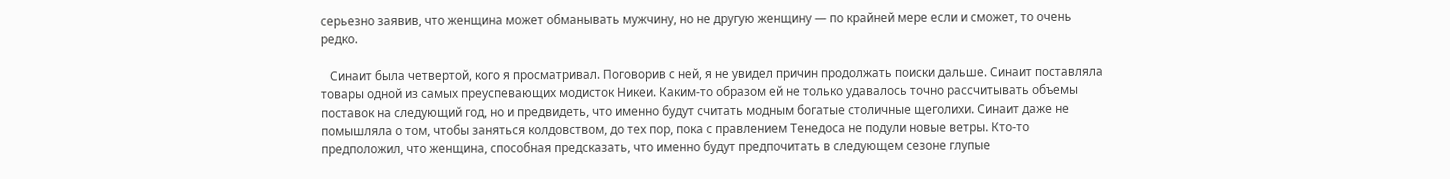серьезно заявив, что женщина может обманывать мужчину, но не другую женщину — по крайней мере если и сможет, то очень редко.

   Синаит была четвертой, кого я просматривал. Поговорив с ней, я не увидел причин продолжать поиски дальше. Синаит поставляла товары одной из самых преуспевающих модисток Никеи. Каким-то образом ей не только удавалось точно рассчитывать объемы поставок на следующий год, но и предвидеть, что именно будут считать модным богатые столичные щеголихи. Синаит даже не помышляла о том, чтобы заняться колдовством, до тех пор, пока с правлением Тенедоса не подули новые ветры. Кто-то предположил, что женщина, способная предсказать, что именно будут предпочитать в следующем сезоне глупые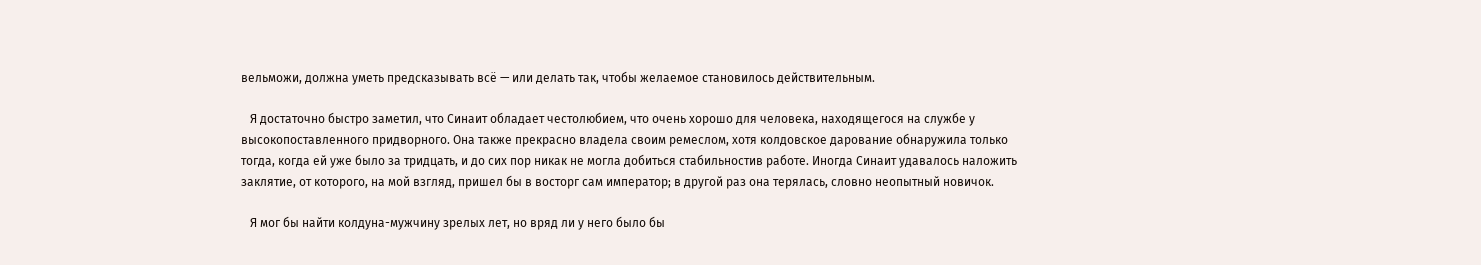вельможи, должна уметь предсказывать всё — или делать так, чтобы желаемое становилось действительным.

   Я достаточно быстро заметил, что Синаит обладает честолюбием, что очень хорошо для человека, находящегося на службе у высокопоставленного придворного. Она также прекрасно владела своим ремеслом, хотя колдовское дарование обнаружила только тогда, когда ей уже было за тридцать, и до сих пор никак не могла добиться стабильностив работе. Иногда Синаит удавалось наложить заклятие, от которого, на мой взгляд, пришел бы в восторг сам император; в другой раз она терялась, словно неопытный новичок.

   Я мог бы найти колдуна-мужчину зрелых лет, но вряд ли у него было бы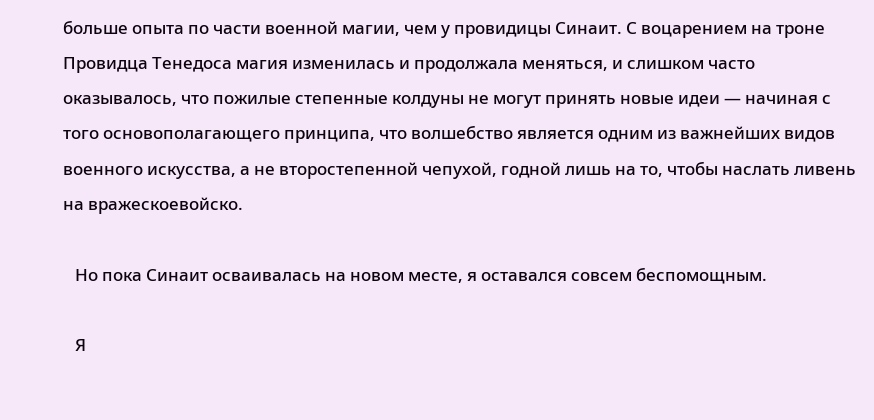больше опыта по части военной магии, чем у провидицы Синаит. С воцарением на троне Провидца Тенедоса магия изменилась и продолжала меняться, и слишком часто оказывалось, что пожилые степенные колдуны не могут принять новые идеи — начиная с того основополагающего принципа, что волшебство является одним из важнейших видов военного искусства, а не второстепенной чепухой, годной лишь на то, чтобы наслать ливень на вражескоевойско.

   Но пока Синаит осваивалась на новом месте, я оставался совсем беспомощным.

   Я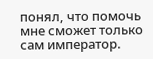понял, что помочь мне сможет только сам император.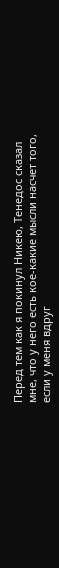Перед тем как я покинул Никею, Тенедос сказал мне, что у него есть кое-какие мысли насчет того, если у меня вдруг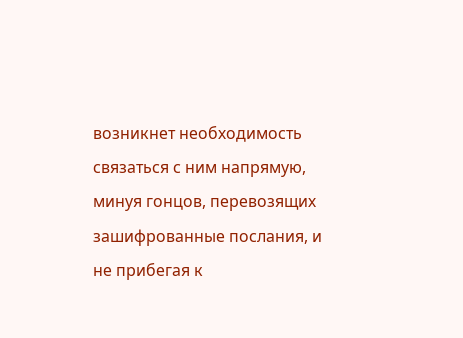возникнет необходимость связаться с ним напрямую, минуя гонцов, перевозящих зашифрованные послания, и не прибегая к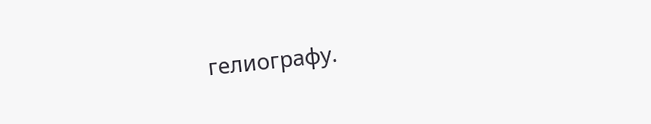гелиографу.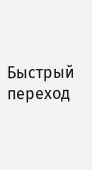Быстрый переход